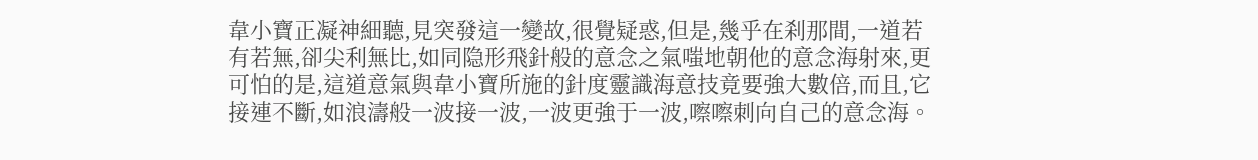韋小寶正凝神細聽,見突發這一變故,很覺疑惑,但是,幾乎在刹那間,一道若有若無,卻尖利無比,如同隐形飛針般的意念之氣嗤地朝他的意念海射來,更可怕的是,這道意氣與韋小寶所施的針度靈識海意技竟要強大數倍,而且,它接連不斷,如浪濤般一波接一波,一波更強于一波,嚓嚓刺向自己的意念海。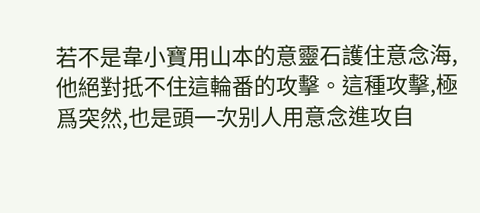若不是韋小寶用山本的意靈石護住意念海,他絕對抵不住這輪番的攻擊。這種攻擊,極爲突然,也是頭一次别人用意念進攻自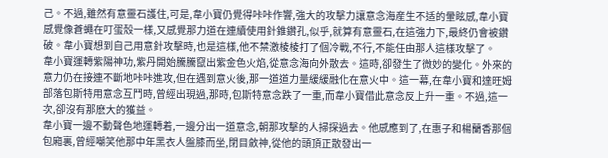己。不過,雖然有意靈石護住,可是,韋小寶仍覺得咔咔作響,強大的攻擊力讓意念海産生不适的暈眩感,韋小寶感覺像蒼蠅在叮蛋殼一樣,又感覺那力道在連續使用針錐鑽孔,似乎,就算有意靈石,在這強力下,最終仍會被鑽破。韋小寶想到自己用意針攻擊時,也是這樣,他不禁激棱棱打了個冷戰,不行,不能任由那人這樣攻擊了。
韋小寶運轉紫陽神功,紫丹開始騰騰竄出紫金色火焰,從意念海向外散去。這時,卻發生了微妙的變化。外來的意力仍在接連不斷地咔咔進攻,但在遇到意火後,那一道道力量緩緩融化在意火中。這一幕,在韋小寶和達旺姆部落包斯特用意念互鬥時,曾經出現過,那時,包斯特意念跌了一重,而韋小寶借此意念反上升一重。不過,這一次,卻沒有那麽大的獲益。
韋小寶一邊不動聲色地運轉着,一邊分出一道意念,朝那攻擊的人掃探過去。他感應到了,在惠子和楊蘭香那個包廂裏,曾經嘲笑他那中年黑衣人盤膝而坐,閉目斂神,從他的頭頂正散發出一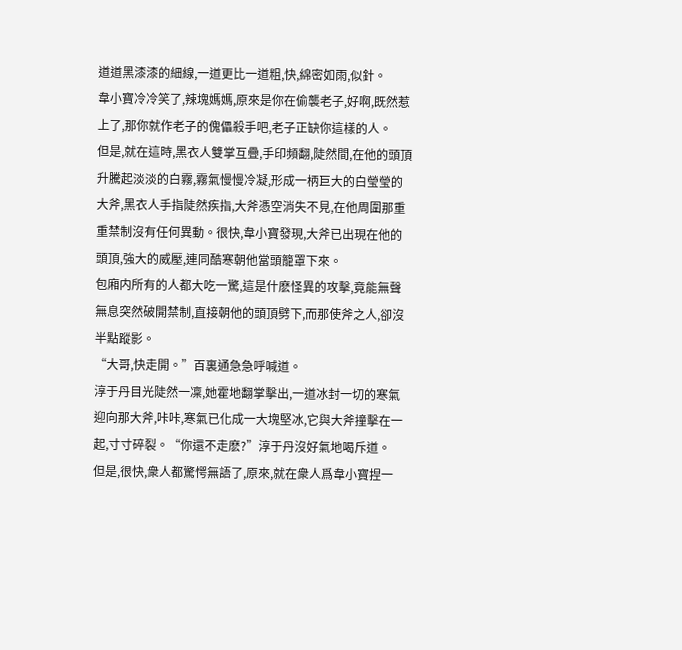道道黑漆漆的細線,一道更比一道粗,快,綿密如雨,似針。
韋小寶冷冷笑了,辣塊媽媽,原來是你在偷襲老子,好啊,既然惹上了,那你就作老子的傀儡殺手吧,老子正缺你這樣的人。
但是,就在這時,黑衣人雙掌互疊,手印頻翻,陡然間,在他的頭頂升騰起淡淡的白霧,霧氣慢慢冷凝,形成一柄巨大的白瑩瑩的大斧,黑衣人手指陡然疾指,大斧憑空消失不見,在他周圍那重重禁制沒有任何異動。很快,韋小寶發現,大斧已出現在他的頭頂,強大的威壓,連同酷寒朝他當頭籠罩下來。
包廂内所有的人都大吃一驚,這是什麽怪異的攻擊,竟能無聲無息突然破開禁制,直接朝他的頭頂劈下,而那使斧之人,卻沒半點蹤影。
“大哥,快走開。”百裏通急急呼喊道。
淳于丹目光陡然一凜,她霍地翻掌擊出,一道冰封一切的寒氣迎向那大斧,咔咔,寒氣已化成一大塊堅冰,它與大斧撞擊在一起,寸寸碎裂。“你還不走麽?”淳于丹沒好氣地喝斥道。
但是,很快,衆人都驚愕無語了,原來,就在衆人爲韋小寶捏一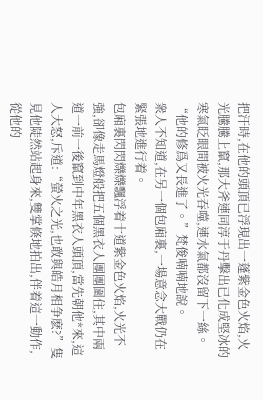把汗時,在他的頭頂已浮現出一蓬紫金色火焰,火光騰騰上竄,那大斧連同淳于丹擊出已化成堅冰的寒氣眨眼間被火光吞噬,連水氣都沒留下一絲。
“他的修爲又長進了。”梵俊喃喃地說。
衆人不知道,在另一個包廂裏,一場意念大戰仍在緊張地進行着。
包廂裏閃閃爍爍飄浮着十道紫金色火焰,火光不強,卻像走馬燈般把五個黑衣人團團圍住,其中兩道一前一後竄到中年黑衣人頭頂,當先朝他*來,這人大怒,斥道:“螢火之光,也敢與皓月相争麽?”隻見他陡然站起身來,雙掌倏地拍出,伴着這一動作,從他的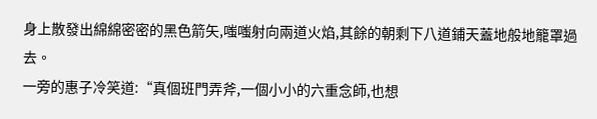身上散發出綿綿密密的黑色箭矢,嗤嗤射向兩道火焰,其餘的朝剩下八道鋪天蓋地般地籠罩過去。
一旁的惠子冷笑道:“真個班門弄斧,一個小小的六重念師,也想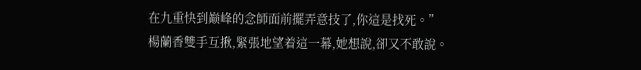在九重快到巅峰的念師面前擺弄意技了,你這是找死。”
楊蘭香雙手互揪,緊張地望着這一幕,她想說,卻又不敢說。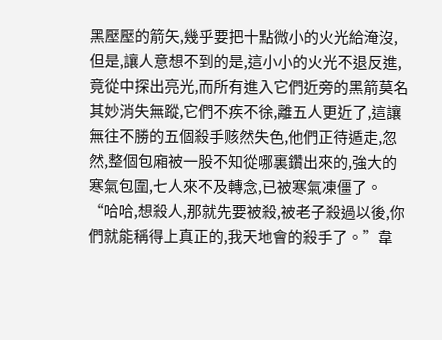黑壓壓的箭矢,幾乎要把十點微小的火光給淹沒,但是,讓人意想不到的是,這小小的火光不退反進,竟從中探出亮光,而所有進入它們近旁的黑箭莫名其妙消失無蹤,它們不疾不徐,離五人更近了,這讓無往不勝的五個殺手赅然失色,他們正待遁走,忽然,整個包廂被一股不知從哪裏鑽出來的,強大的寒氣包圍,七人來不及轉念,已被寒氣凍僵了。
“哈哈,想殺人,那就先要被殺,被老子殺過以後,你們就能稱得上真正的,我天地會的殺手了。”韋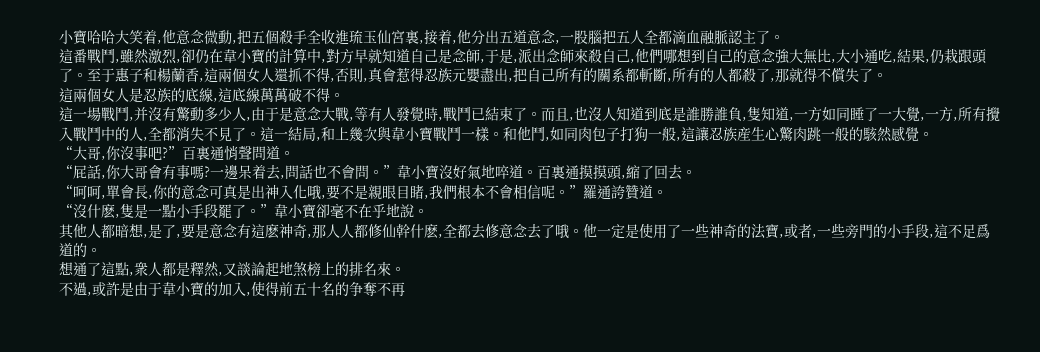小寶哈哈大笑着,他意念微動,把五個殺手全收進琉玉仙宮裏,接着,他分出五道意念,一股腦把五人全都滴血融脈認主了。
這番戰鬥,雖然激烈,卻仍在韋小寶的計算中,對方早就知道自己是念師,于是,派出念師來殺自己,他們哪想到自己的意念強大無比,大小通吃,結果,仍栽跟頭了。至于惠子和楊蘭香,這兩個女人還抓不得,否則,真會惹得忍族元嬰盡出,把自己所有的關系都斬斷,所有的人都殺了,那就得不償失了。
這兩個女人是忍族的底線,這底線萬萬破不得。
這一場戰鬥,并沒有驚動多少人,由于是意念大戰,等有人發覺時,戰鬥已結束了。而且,也沒人知道到底是誰勝誰負,隻知道,一方如同睡了一大覺,一方,所有攪入戰鬥中的人,全都消失不見了。這一結局,和上幾次與韋小寶戰鬥一樣。和他鬥,如同肉包子打狗一般,這讓忍族産生心驚肉跳一般的駭然感覺。
“大哥,你沒事吧?”百裏通悄聲問道。
“屁話,你大哥會有事嗎?一邊呆着去,問話也不會問。”韋小寶沒好氣地啐道。百裏通摸摸頭,縮了回去。
“呵呵,單會長,你的意念可真是出神入化哦,要不是親眼目睹,我們根本不會相信呢。”羅通誇贊道。
“沒什麽,隻是一點小手段罷了。”韋小寶卻毫不在乎地說。
其他人都暗想,是了,要是意念有這麽神奇,那人人都修仙幹什麽,全都去修意念去了哦。他一定是使用了一些神奇的法寶,或者,一些旁門的小手段,這不足爲道的。
想通了這點,衆人都是釋然,又談論起地煞榜上的排名來。
不過,或許是由于韋小寶的加入,使得前五十名的争奪不再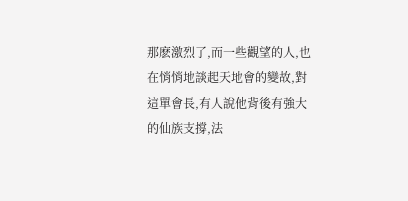那麽激烈了,而一些觀望的人,也在悄悄地談起天地會的變故,對這單會長,有人說他背後有強大的仙族支撐,法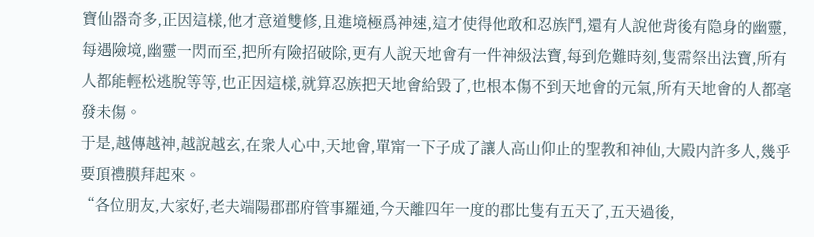寶仙器奇多,正因這樣,他才意道雙修,且進境極爲神速,這才使得他敢和忍族鬥,還有人說他背後有隐身的幽靈,每遇險境,幽靈一閃而至,把所有險招破除,更有人說天地會有一件神級法寶,每到危難時刻,隻需祭出法寶,所有人都能輕松逃脫等等,也正因這樣,就算忍族把天地會給毀了,也根本傷不到天地會的元氣,所有天地會的人都毫發未傷。
于是,越傳越神,越說越玄,在衆人心中,天地會,單甯一下子成了讓人高山仰止的聖教和神仙,大殿内許多人,幾乎要頂禮膜拜起來。
“各位朋友,大家好,老夫端陽郡郡府管事羅通,今天離四年一度的郡比隻有五天了,五天過後,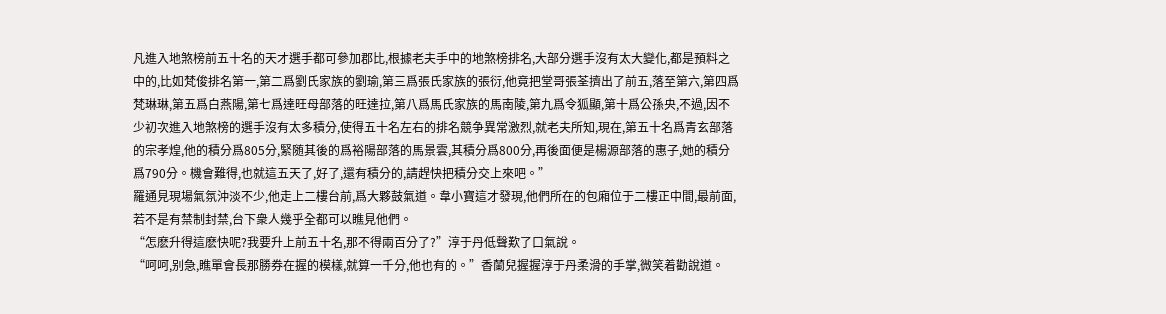凡進入地煞榜前五十名的天才選手都可參加郡比,根據老夫手中的地煞榜排名,大部分選手沒有太大變化,都是預料之中的,比如梵俊排名第一,第二爲劉氏家族的劉瑜,第三爲張氏家族的張衍,他竟把堂哥張荃擠出了前五,落至第六,第四爲梵琳琳,第五爲白燕陽,第七爲達旺母部落的旺達拉,第八爲馬氏家族的馬南陵,第九爲令狐顯,第十爲公孫央,不過,因不少初次進入地煞榜的選手沒有太多積分,使得五十名左右的排名競争異常激烈,就老夫所知,現在,第五十名爲青玄部落的宗孝煌,他的積分爲805分,緊随其後的爲裕陽部落的馬景雲,其積分爲800分,再後面便是楊源部落的惠子,她的積分爲790分。機會難得,也就這五天了,好了,還有積分的,請趕快把積分交上來吧。”
羅通見現場氣氛沖淡不少,他走上二樓台前,爲大夥鼓氣道。韋小寶這才發現,他們所在的包廂位于二樓正中間,最前面,若不是有禁制封禁,台下衆人幾乎全都可以瞧見他們。
“怎麽升得這麽快呢?我要升上前五十名,那不得兩百分了?”淳于丹低聲歎了口氣說。
“呵呵,别急,瞧單會長那勝券在握的模樣,就算一千分,他也有的。”香蘭兒握握淳于丹柔滑的手掌,微笑着勸說道。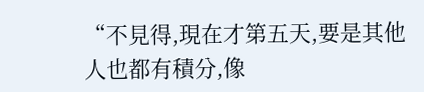“不見得,現在才第五天,要是其他人也都有積分,像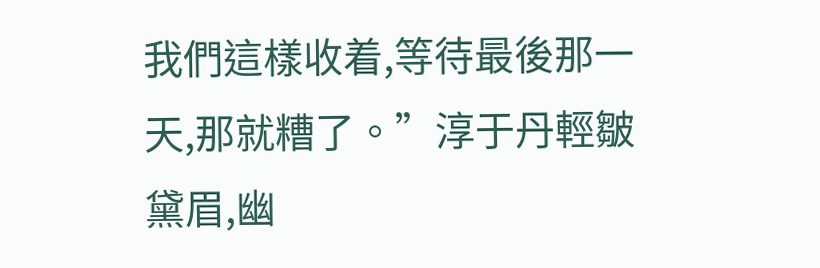我們這樣收着,等待最後那一天,那就糟了。”淳于丹輕皺黛眉,幽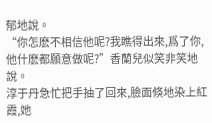郁地說。
“你怎麽不相信他呢?我瞧得出來,爲了你,他什麽都願意做呢?”香蘭兒似笑非笑地說。
淳于丹急忙把手抽了回來,臉面倏地染上紅霞,她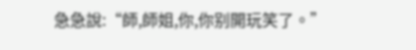急急說:“師,師姐,你,你别開玩笑了。”